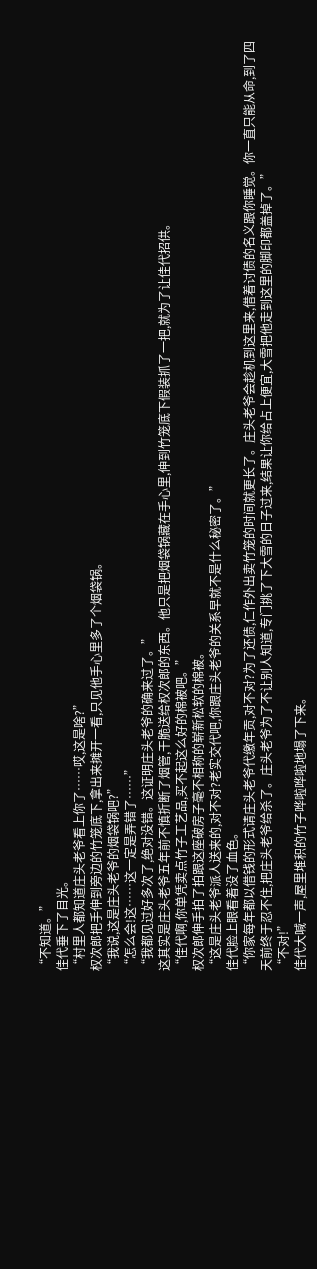“不知道。”
佳代垂下了目光。
“村里人都知道庄头老爷看上你了……哎,这是啥?”
权次郎把手伸到旁边的竹笼底下,拿出来摊开一看,只见他手心里多了个烟袋锅。
“我说,这是庄头老爷的烟袋锅吧?”
“怎么会!这……这一定是弄错了……”
“我都见过好多次了,绝对没错。这证明庄头老爷的确来过了。”
这其实是庄头老爷五年前不慎折断了烟管,干脆送给权次郎的东西。他只是把烟袋锅藏在手心里,伸到竹笼底下假装抓了一把,就为了让佳代招供。
“佳代啊,你单凭卖点竹子工艺品,买不起这么好的棉被吧。”
权次郎伸手拍了拍跟这座破房子毫不相称的崭新松软的棉被。
“这是庄头老爷派人送来的,对不对?老实交代吧,你跟庄头老爷的关系早就不是什么秘密了。”
佳代脸上眼看着没了血色。
“你家每年都以借钱的形式请庄头老爷代缴年贡,对不对?为了还债,仁作外出卖竹笼的时间就更长了。庄头老爷会趁机到这里来,借着讨债的名义跟你睡觉。你一直只能从命,到了四天前终于忍不住,把庄头老爷给杀了。庄头老爷为了不让别人知道,专门挑了下大雪的日子过来,结果让你给占上便宜,大雪把他走到这里的脚印都盖掉了。”
“不对!”
佳代大喊一声,屋里堆积的竹子哗啦哗啦地塌了下来。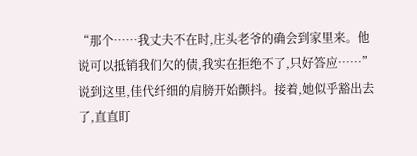“那个……我丈夫不在时,庄头老爷的确会到家里来。他说可以抵销我们欠的债,我实在拒绝不了,只好答应……”
说到这里,佳代纤细的肩膀开始颤抖。接着,她似乎豁出去了,直直盯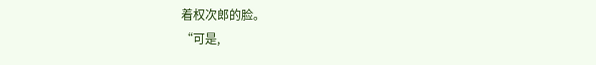着权次郎的脸。
“可是,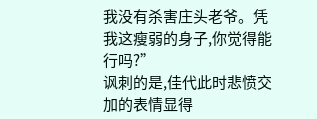我没有杀害庄头老爷。凭我这瘦弱的身子,你觉得能行吗?”
讽刺的是,佳代此时悲愤交加的表情显得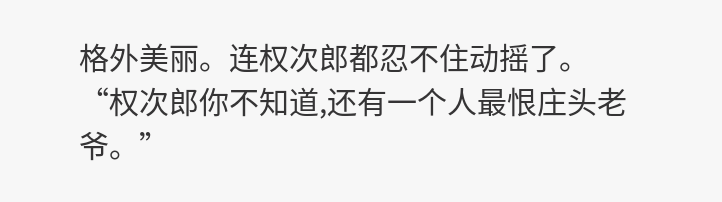格外美丽。连权次郎都忍不住动摇了。
“权次郎你不知道,还有一个人最恨庄头老爷。”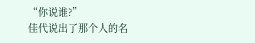“你说谁?”
佳代说出了那个人的名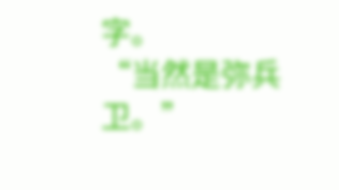字。
“当然是弥兵卫。”